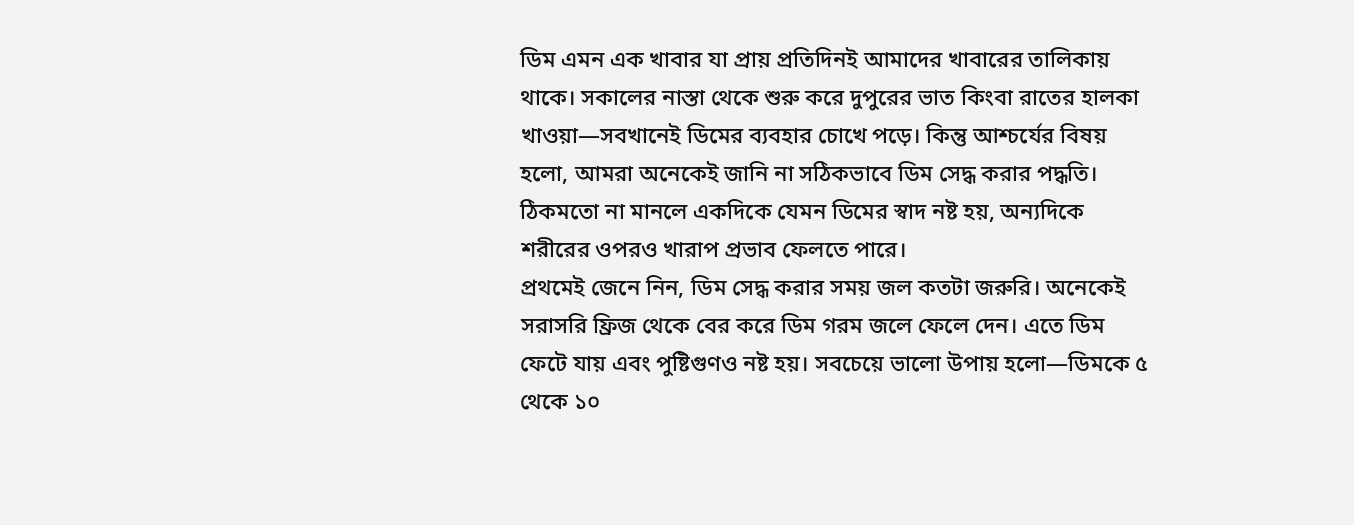ডিম এমন এক খাবার যা প্রায় প্রতিদিনই আমাদের খাবারের তালিকায় থাকে। সকালের নাস্তা থেকে শুরু করে দুপুরের ভাত কিংবা রাতের হালকা খাওয়া—সবখানেই ডিমের ব্যবহার চোখে পড়ে। কিন্তু আশ্চর্যের বিষয় হলো, আমরা অনেকেই জানি না সঠিকভাবে ডিম সেদ্ধ করার পদ্ধতি। ঠিকমতো না মানলে একদিকে যেমন ডিমের স্বাদ নষ্ট হয়, অন্যদিকে শরীরের ওপরও খারাপ প্রভাব ফেলতে পারে।
প্রথমেই জেনে নিন, ডিম সেদ্ধ করার সময় জল কতটা জরুরি। অনেকেই সরাসরি ফ্রিজ থেকে বের করে ডিম গরম জলে ফেলে দেন। এতে ডিম ফেটে যায় এবং পুষ্টিগুণও নষ্ট হয়। সবচেয়ে ভালো উপায় হলো—ডিমকে ৫ থেকে ১০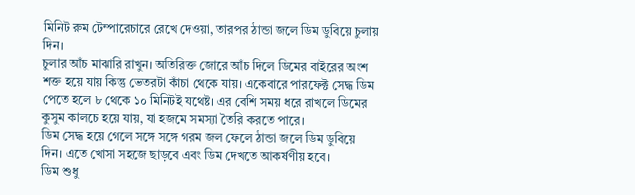মিনিট রুম টেম্পারেচারে রেখে দেওয়া, তারপর ঠান্ডা জলে ডিম ডুবিয়ে চুলায় দিন।
চুলার আঁচ মাঝারি রাখুন। অতিরিক্ত জোরে আঁচ দিলে ডিমের বাইরের অংশ শক্ত হয়ে যায় কিন্তু ভেতরটা কাঁচা থেকে যায়। একেবারে পারফেক্ট সেদ্ধ ডিম পেতে হলে ৮ থেকে ১০ মিনিটই যথেষ্ট। এর বেশি সময় ধরে রাখলে ডিমের কুসুম কালচে হয়ে যায়, যা হজমে সমস্যা তৈরি করতে পারে।
ডিম সেদ্ধ হয়ে গেলে সঙ্গে সঙ্গে গরম জল ফেলে ঠান্ডা জলে ডিম ডুবিয়ে দিন। এতে খোসা সহজে ছাড়বে এবং ডিম দেখতে আকর্ষণীয় হবে।
ডিম শুধু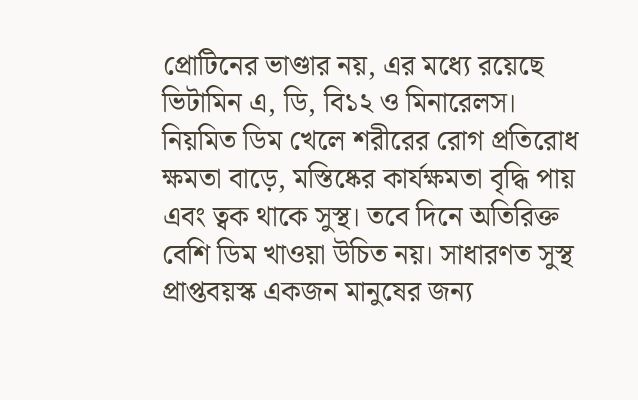প্রোটিনের ভাণ্ডার নয়, এর মধ্যে রয়েছে ভিটামিন এ, ডি, বি১২ ও মিনারেলস। নিয়মিত ডিম খেলে শরীরের রোগ প্রতিরোধ ক্ষমতা বাড়ে, মস্তিষ্কের কার্যক্ষমতা বৃদ্ধি পায় এবং ত্বক থাকে সুস্থ। তবে দিনে অতিরিক্ত বেশি ডিম খাওয়া উচিত নয়। সাধারণত সুস্থ প্রাপ্তবয়স্ক একজন মানুষের জন্য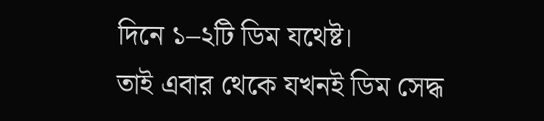দিনে ১–২টি ডিম যথেষ্ট।
তাই এবার থেকে যখনই ডিম সেদ্ধ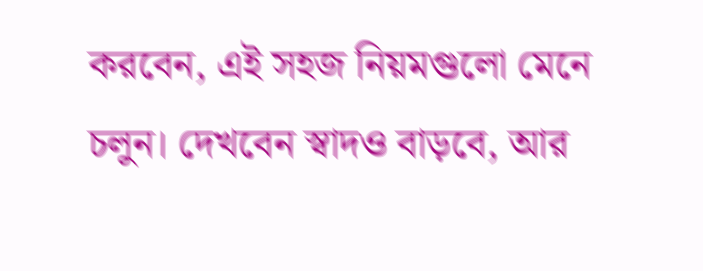করবেন, এই সহজ নিয়মগুলো মেনে চলুন। দেখবেন স্বাদও বাড়বে, আর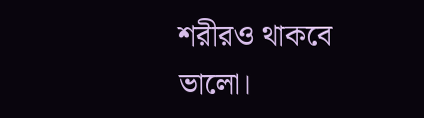শরীরও থাকবে ভালো।